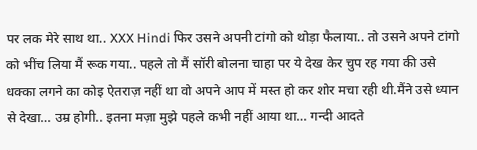पर लक मेरे साथ था.. XXX Hindi फिर उसने अपनी टांगो को थोड़ा फैलाया.. तो उसने अपने टांगो को भींच लिया मैं रूक गया.. पहले तो मैं सॉरी बोलना चाहा पर ये देख केर चुप रह गया की उसे धक्का लगने का कोइ ऐतराज़ नहीं था वो अपने आप में मस्त हो कर शोर मचा रही थी.मैंने उसे ध्यान से देखा… उम्र होगी.. इतना मज़ा मुझे पहले कभी नहीं आया था… गन्दी आदते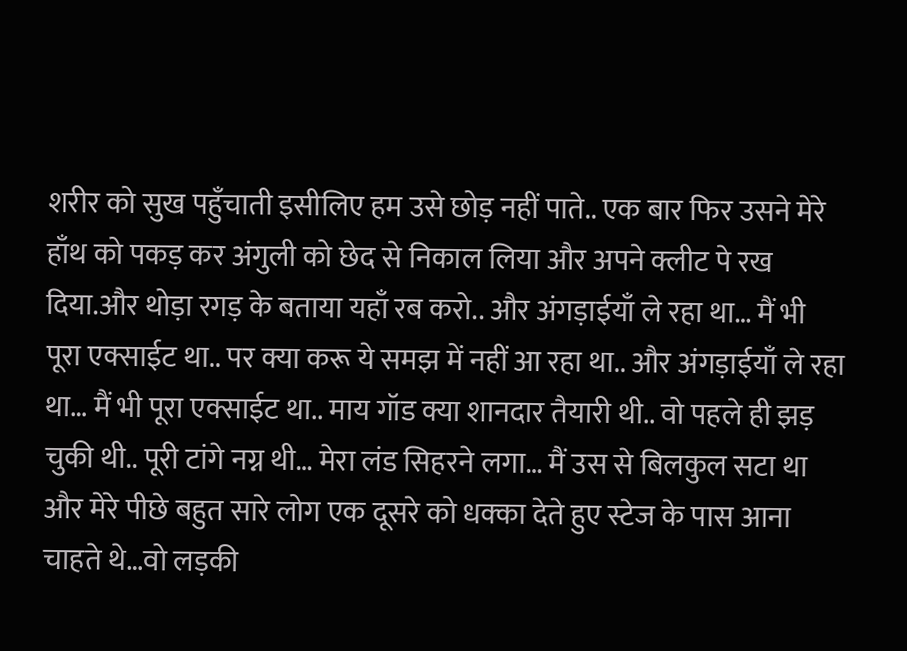शरीर को सुख पहुँचाती इसीलिए हम उसे छोड़ नहीं पाते.. एक बार फिर उसने मेरे हाँथ को पकड़ कर अंगुली को छेद से निकाल लिया और अपने क्लीट पे रख दिया.और थोड़ा रगड़ के बताया यहाँ रब करो.. और अंगड़ाईयाँ ले रहा था… मैं भी पूरा एक्साईट था.. पर क्या करू ये समझ में नहीं आ रहा था.. और अंगड़ाईयाँ ले रहा था… मैं भी पूरा एक्साईट था.. माय गॉड क्या शानदार तैयारी थी.. वो पहले ही झड़ चुकी थी.. पूरी टांगे नग्न थी… मेरा लंड सिहरने लगा… मैं उस से बिलकुल सटा था और मेरे पीछे बहुत सारे लोग एक दूसरे को धक्का देते हुए स्टेज के पास आना चाहते थे…वो लड़की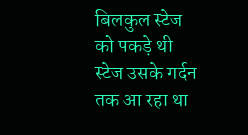बिलकुल स्टेज को पकड़े थी स्टेज उसके गर्दन तक आ रहा था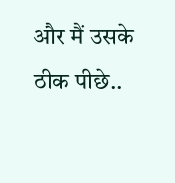और मैं उसके ठीक पीछे..